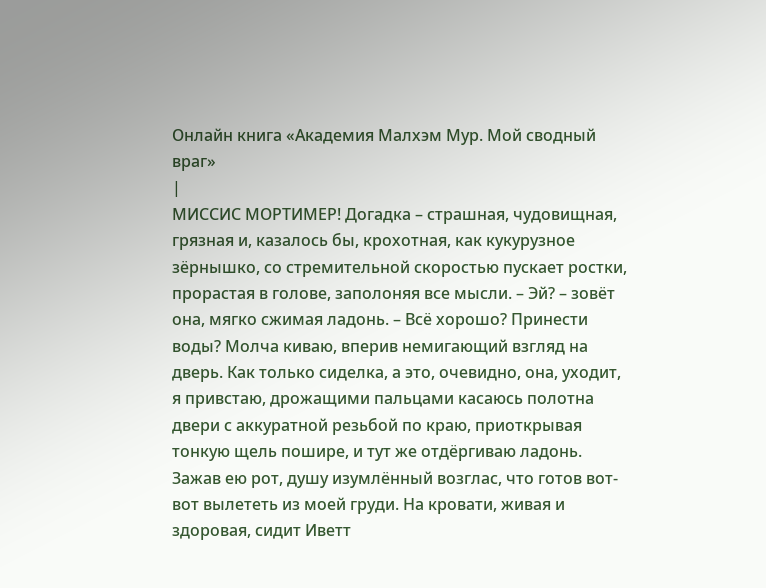Онлайн книга «Академия Малхэм Мур. Мой сводный враг»
|
МИССИС МОРТИМЕР! Догадка – страшная, чудовищная, грязная и, казалось бы, крохотная, как кукурузное зёрнышко, со стремительной скоростью пускает ростки, прорастая в голове, заполоняя все мысли. – Эй? – зовёт она, мягко сжимая ладонь. – Всё хорошо? Принести воды? Молча киваю, вперив немигающий взгляд на дверь. Как только сиделка, а это, очевидно, она, уходит, я привстаю, дрожащими пальцами касаюсь полотна двери с аккуратной резьбой по краю, приоткрывая тонкую щель пошире, и тут же отдёргиваю ладонь. Зажав ею рот, душу изумлённый возглас, что готов вот-вот вылететь из моей груди. На кровати, живая и здоровая, сидит Иветт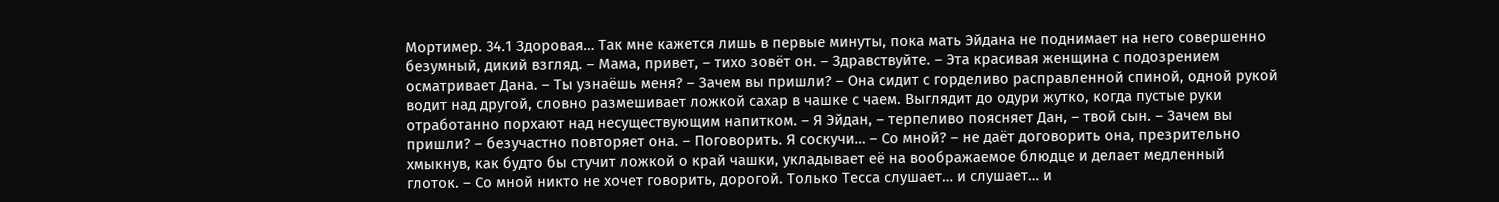Мортимер. 34.1 Здоровая… Так мне кажется лишь в первые минуты, пока мать Эйдана не поднимает на него совершенно безумный, дикий взгляд. – Мама, привет, – тихо зовёт он. – Здравствуйте. – Эта красивая женщина с подозрением осматривает Дана. – Ты узнаёшь меня? – Зачем вы пришли? – Она сидит с горделиво расправленной спиной, одной рукой водит над другой, словно размешивает ложкой сахар в чашке с чаем. Выглядит до одури жутко, когда пустые руки отработанно порхают над несуществующим напитком. – Я Эйдан, – терпеливо поясняет Дан, – твой сын. – Зачем вы пришли? – безучастно повторяет она. – Поговорить. Я соскучи… – Со мной? – не даёт договорить она, презрительно хмыкнув, как будто бы стучит ложкой о край чашки, укладывает её на воображаемое блюдце и делает медленный глоток. – Со мной никто не хочет говорить, дорогой. Только Тесса слушает… и слушает… и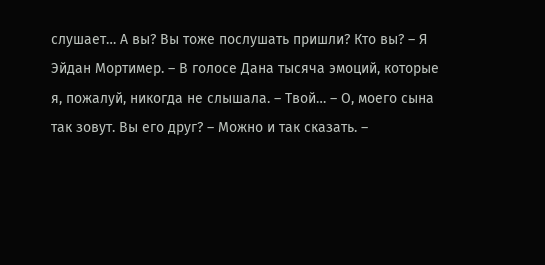слушает… А вы? Вы тоже послушать пришли? Кто вы? – Я Эйдан Мортимер. – В голосе Дана тысяча эмоций, которые я, пожалуй, никогда не слышала. – Твой… – О, моего сына так зовут. Вы его друг? – Можно и так сказать. –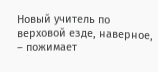Новый учитель по верховой езде, наверное, – пожимает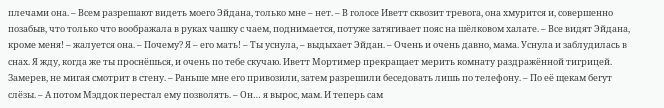плечами она. – Всем разрешают видеть моего Эйдана, только мне – нет. – В голосе Иветт сквозит тревога, она хмурится и, совершенно позабыв, что только что воображала в руках чашку с чаем, поднимается, потуже затягивает пояс на шёлковом халате. – Все видят Эйдана, кроме меня! – жалуется она. – Почему? Я – его мать! – Ты уснула, – выдыхает Эйдан. – Очень и очень давно, мама. Уснула и заблудилась в снах. Я жду, когда же ты проснёшься, и очень по тебе скучаю. Иветт Мортимер прекращает мерить комнату раздражённой тигрицей. Замерев, не мигая смотрит в стену. – Раньше мне его привозили, затем разрешили беседовать лишь по телефону. – По её щекам бегут слёзы. – А потом Мэддок перестал ему позволять. – Он… я вырос, мам. И теперь сам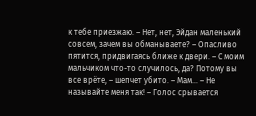к тебе приезжаю. – Нет, нет, Эйдан маленький совсем, зачем вы обманываете? – Опасливо пятится, придвигаясь ближе к двери. – С моим мальчиком что-то случилось, да? Потому вы все врёте, – шепчет убито. – Мам… – Не называйте меня так! – Голос срывается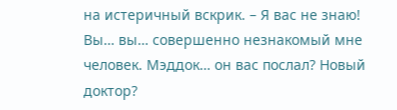на истеричный вскрик. – Я вас не знаю! Вы… вы… совершенно незнакомый мне человек. Мэддок… он вас послал? Новый доктор?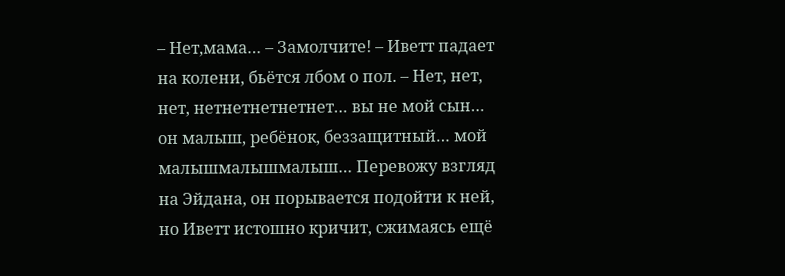– Нет,мама… – Замолчите! – Иветт падает на колени, бьётся лбом о пол. – Нет, нет, нет, нетнетнетнетнет… вы не мой сын… он малыш, ребёнок, беззащитный… мой малышмалышмалыш… Перевожу взгляд на Эйдана, он порывается подойти к ней, но Иветт истошно кричит, сжимаясь ещё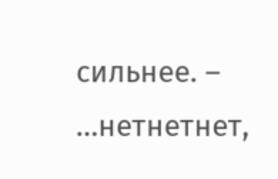сильнее. – …нетнетнет,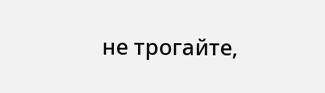не трогайте,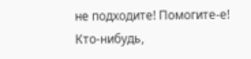не подходите! Помогите-е! Кто-нибудь,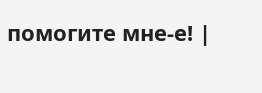помогите мне-е! |